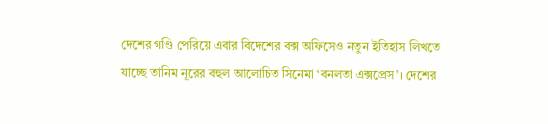দেশের গণ্ডি পেরিয়ে এবার বিদেশের বক্স অফিসেও নতুন ইতিহাস লিখতে যাচ্ছে তানিম নূরের বহুল আলোচিত সিনেমা ‘বনলতা এক্সপ্রেস’। দেশের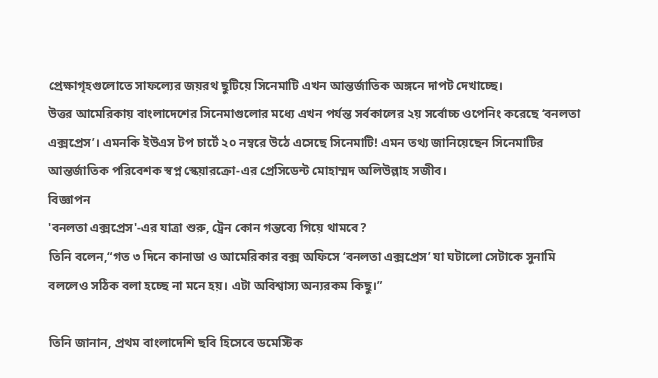প্রেক্ষাগৃহগুলোতে সাফল্যের জয়রথ ছুটিয়ে সিনেমাটি এখন আন্তর্জাতিক অঙ্গনে দাপট দেখাচ্ছে।
উত্তর আমেরিকায় বাংলাদেশের সিনেমাগুলোর মধ্যে এখন পর্যন্ত সর্বকালের ২য় সর্বোচ্চ ওপেনিং করেছে ‘বনলতা এক্সপ্রেস’। এমনকি ইউএস টপ চার্টে ২০ নম্বরে উঠে এসেছে সিনেমাটি! এমন তথ্য জানিয়েছেন সিনেমাটির আন্তর্জাতিক পরিবেশক স্বপ্ন স্কেয়ারক্রো-এর প্রেসিডেন্ট মোহাম্মদ অলিউল্লাহ সজীব।
বিজ্ঞাপন
'বনলতা এক্সপ্রেস'-এর যাত্রা শুরু, ট্রেন কোন গন্তব্যে গিয়ে থামবে?
তিনি বলেন,“গত ৩ দিনে কানাডা ও আমেরিকার বক্স অফিসে ‘বনলতা এক্সপ্রেস’ যা ঘটালো সেটাকে সুনামি বললেও সঠিক বলা হচ্ছে না মনে হয়। এটা অবিশ্বাস্য অন্যরকম কিছু।”

তিনি জানান, প্রথম বাংলাদেশি ছবি হিসেবে ডমেস্টিক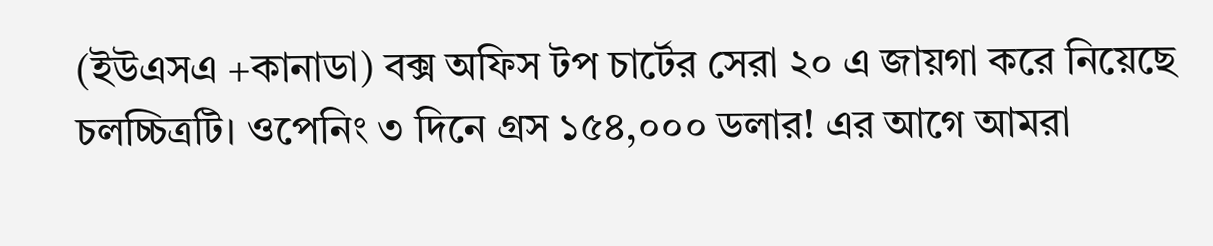(ইউএসএ +কানাডা) বক্স অফিস টপ চার্টের সেরা ২০ এ জায়গা করে নিয়েছে চলচ্চিত্রটি। ওপেনিং ৩ দিনে গ্রস ১৫৪,০০০ ডলার! এর আগে আমরা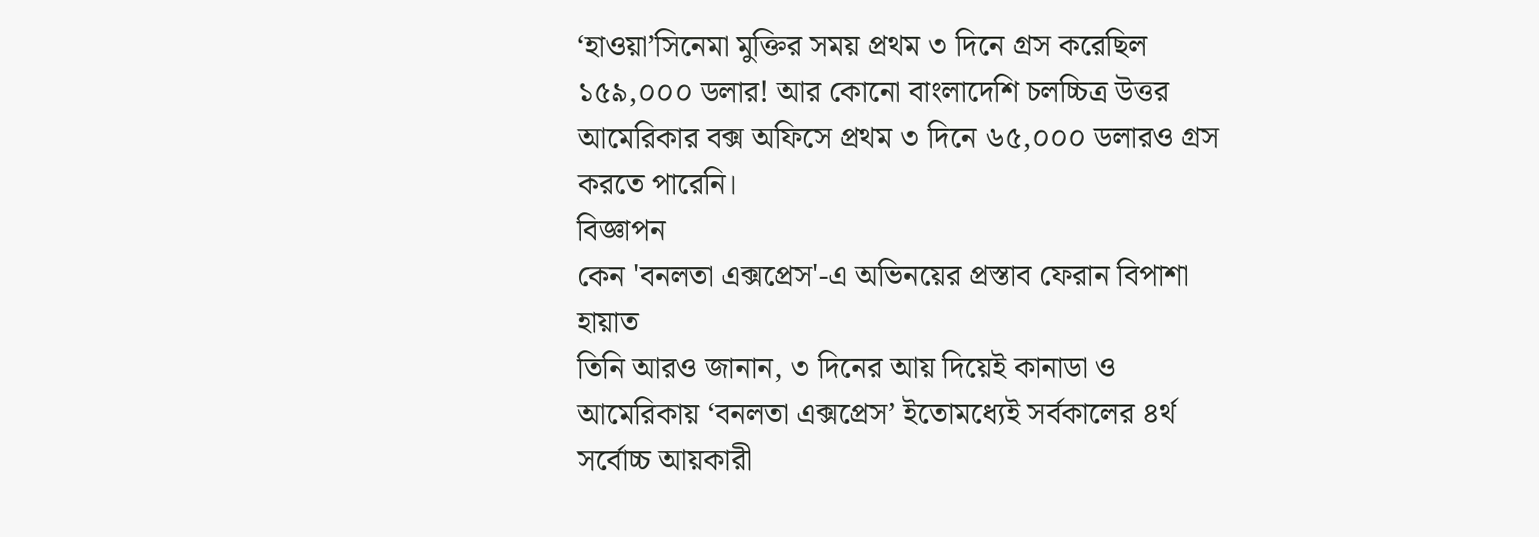‘হাওয়া’সিনেমা মুক্তির সময় প্রথম ৩ দিনে গ্রস করেছিল ১৫৯,০০০ ডলার! আর কোনো বাংলাদেশি চলচ্চিত্র উত্তর আমেরিকার বক্স অফিসে প্রথম ৩ দিনে ৬৫,০০০ ডলারও গ্রস করতে পারেনি।
বিজ্ঞাপন
কেন 'বনলতা এক্সপ্রেস'-এ অভিনয়ের প্রস্তাব ফেরান বিপাশা হায়াত
তিনি আরও জানান, ৩ দিনের আয় দিয়েই কানাডা ও আমেরিকায় ‘বনলতা এক্সপ্রেস’ ইতোমধ্যেই সর্বকালের ৪র্থ সর্বোচ্চ আয়কারী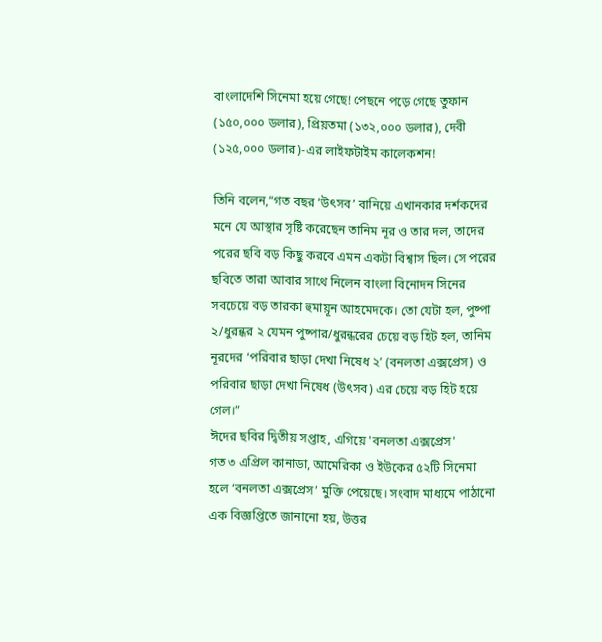বাংলাদেশি সিনেমা হয়ে গেছে! পেছনে পড়ে গেছে তুফান (১৫০,০০০ ডলার), প্রিয়তমা (১৩২,০০০ ডলার), দেবী (১২৫,০০০ ডলার)-এর লাইফটাইম কালেকশন!

তিনি বলেন,“গত বছর ‘উৎসব’ বানিয়ে এখানকার দর্শকদের মনে যে আস্থার সৃষ্টি করেছেন তানিম নূর ও তার দল, তাদের পরের ছবি বড় কিছু করবে এমন একটা বিশ্বাস ছিল। সে পরের ছবিতে তারা আবার সাথে নিলেন বাংলা বিনোদন সিনের সবচেয়ে বড় তারকা হুমায়ূন আহমেদকে। তো যেটা হল, পুষ্পা ২/ধুরন্ধর ২ যেমন পুষ্পার/ধুরন্ধরের চেয়ে বড় হিট হল, তানিম নূরদের ‘পরিবার ছাড়া দেখা নিষেধ ২’ (বনলতা এক্সপ্রেস) ও পরিবার ছাড়া দেখা নিষেধ (উৎসব) এর চেয়ে বড় হিট হয়ে গেল।”
ঈদের ছবির দ্বিতীয় সপ্তাহ, এগিয়ে 'বনলতা এক্সপ্রেস'
গত ৩ এপ্রিল কানাডা, আমেরিকা ও ইউকের ৫২টি সিনেমা হলে ‘বনলতা এক্সপ্রেস’ মুক্তি পেয়েছে। সংবাদ মাধ্যমে পাঠানো এক বিজ্ঞপ্তিতে জানানো হয়, উত্তর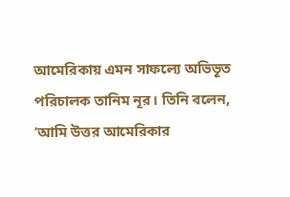আমেরিকায় এমন সাফল্যে অভিভূত পরিচালক তানিম নূর। তিনি বলেন, ‘আমি উত্তর আমেরিকার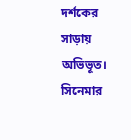দর্শকের সাড়ায় অভিভূত। সিনেমার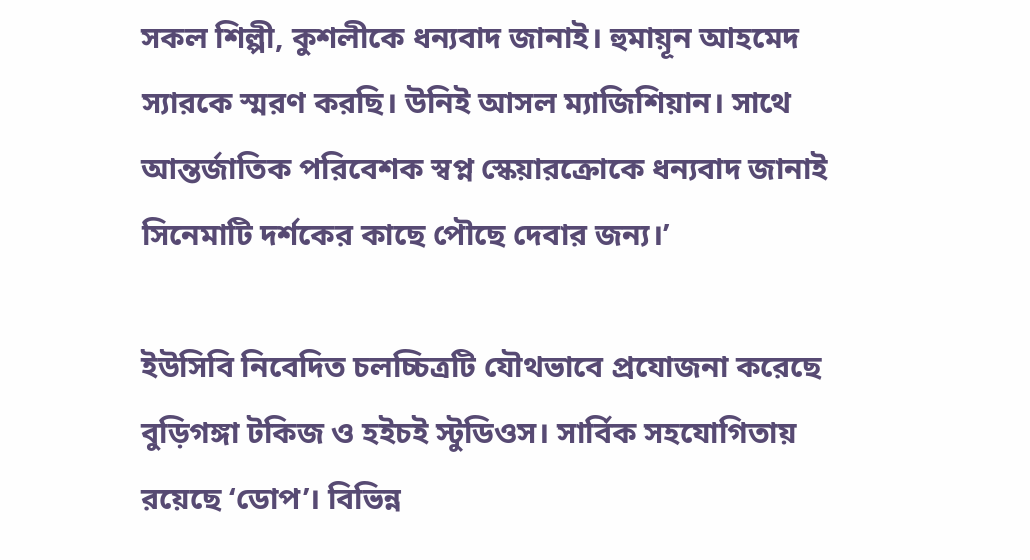সকল শিল্পী, কুশলীকে ধন্যবাদ জানাই। হুমায়ূন আহমেদ স্যারকে স্মরণ করছি। উনিই আসল ম্যাজিশিয়ান। সাথে আন্তর্জাতিক পরিবেশক স্বপ্ন স্কেয়ারক্রোকে ধন্যবাদ জানাই সিনেমাটি দর্শকের কাছে পৌছে দেবার জন্য।’

ইউসিবি নিবেদিত চলচ্চিত্রটি যৌথভাবে প্রযোজনা করেছে বুড়িগঙ্গা টকিজ ও হইচই স্টুডিওস। সার্বিক সহযোগিতায় রয়েছে ‘ডোপ’। বিভিন্ন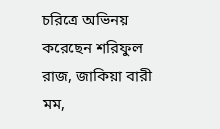চরিত্রে অভিনয় করেছেন শরিফুল রাজ, জাকিয়া বারী মম,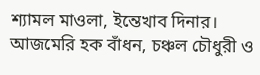শ্যামল মাওলা, ইন্তেখাব দিনার। আজমেরি হক বাঁধন, চঞ্চল চৌধুরী ও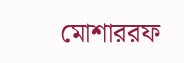মোশাররফ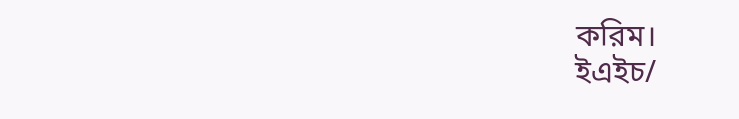করিম।
ইএইচ/